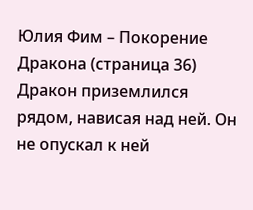Юлия Фим – Покорение Дракона (страница 36)
Дракон приземлился рядом, нависая над ней. Он не опускал к ней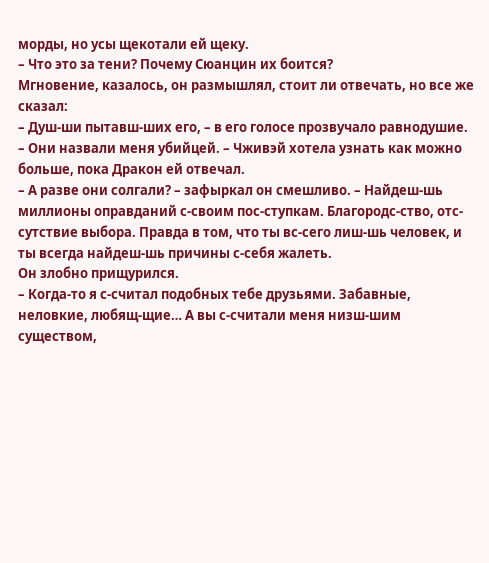морды, но усы щекотали ей щеку.
– Что это за тени? Почему Сюанцин их боится?
Мгновение, казалось, он размышлял, стоит ли отвечать, но все же сказал:
– Душ-ши пытавш-ших его, – в его голосе прозвучало равнодушие.
– Они назвали меня убийцей. – Чживэй хотела узнать как можно больше, пока Дракон ей отвечал.
– А разве они солгали? – зафыркал он смешливо. – Найдеш-шь миллионы оправданий с-своим пос-ступкам. Благородс-ство, отс-сутствие выбора. Правда в том, что ты вс-сего лиш-шь человек, и ты всегда найдеш-шь причины с-себя жалеть.
Он злобно прищурился.
– Когда-то я с-считал подобных тебе друзьями. Забавные, неловкие, любящ-щие… А вы с-считали меня низш-шим существом,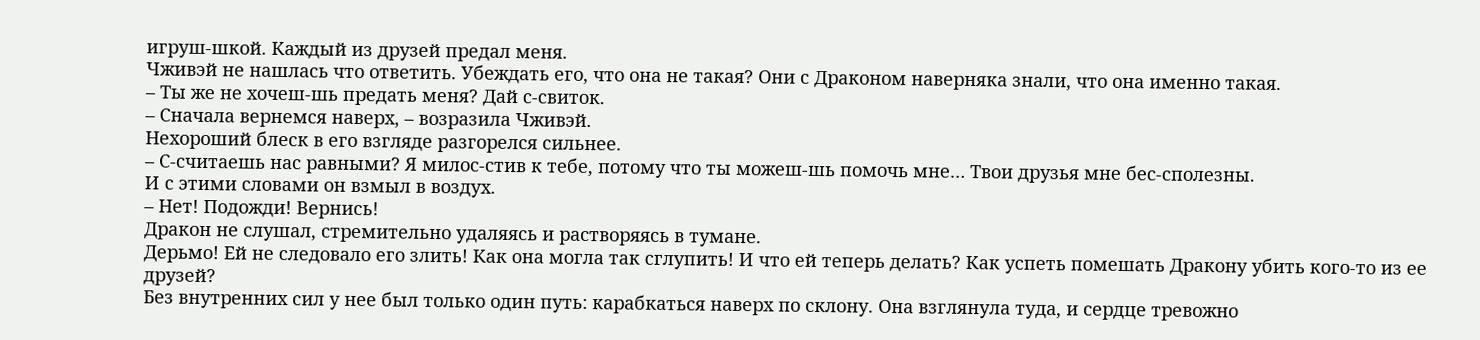игруш-шкой. Каждый из друзей предал меня.
Чживэй не нашлась что ответить. Убеждать его, что она не такая? Они с Драконом наверняка знали, что она именно такая.
– Ты же не хочеш-шь предать меня? Дай с-свиток.
– Сначала вернемся наверх, – возразила Чживэй.
Нехороший блеск в его взгляде разгорелся сильнее.
– С-считаешь нас равными? Я милос-стив к тебе, потому что ты можеш-шь помочь мне… Твои друзья мне бес-сполезны.
И с этими словами он взмыл в воздух.
– Нет! Подожди! Вернись!
Дракон не слушал, стремительно удаляясь и растворяясь в тумане.
Дерьмо! Ей не следовало его злить! Как она могла так сглупить! И что ей теперь делать? Как успеть помешать Дракону убить кого-то из ее друзей?
Без внутренних сил у нее был только один путь: карабкаться наверх по склону. Она взглянула туда, и сердце тревожно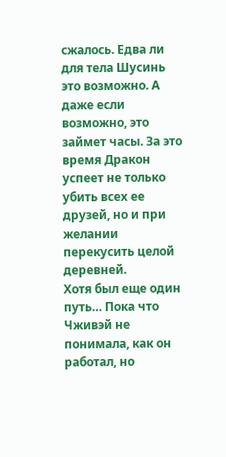сжалось. Едва ли для тела Шусинь это возможно. А даже если возможно, это займет часы. За это время Дракон успеет не только убить всех ее друзей, но и при желании перекусить целой деревней.
Хотя был еще один путь… Пока что Чживэй не понимала, как он работал, но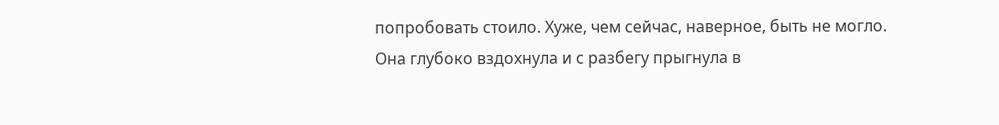попробовать стоило. Хуже, чем сейчас, наверное, быть не могло.
Она глубоко вздохнула и с разбегу прыгнула в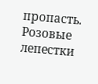пропасть.
Розовые лепестки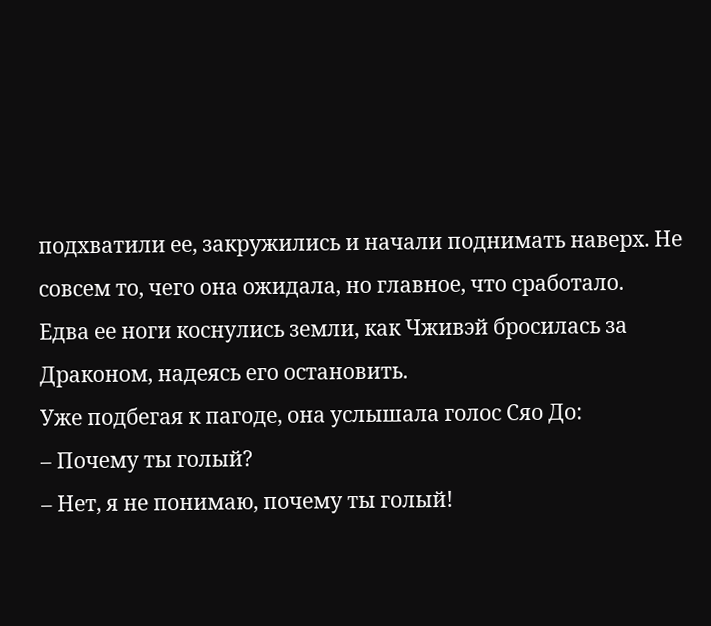подхватили ее, закружились и начали поднимать наверх. Не совсем то, чего она ожидала, но главное, что сработало.
Едва ее ноги коснулись земли, как Чживэй бросилась за Драконом, надеясь его остановить.
Уже подбегая к пагоде, она услышала голос Сяо До:
– Почему ты голый?
– Нет, я не понимаю, почему ты голый!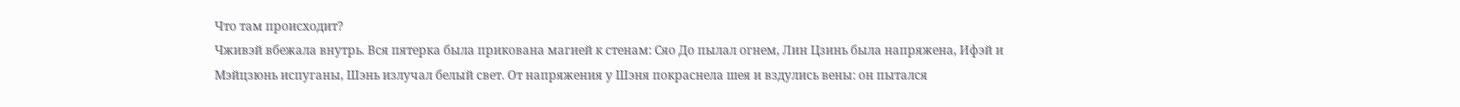Что там происходит?
Чживэй вбежала внутрь. Вся пятерка была прикована магией к стенам: Сяо До пылал огнем, Лин Цзинь была напряжена, Ифэй и Мэйцзюнь испуганы, Шэнь излучал белый свет. От напряжения у Шэня покраснела шея и вздулись вены: он пытался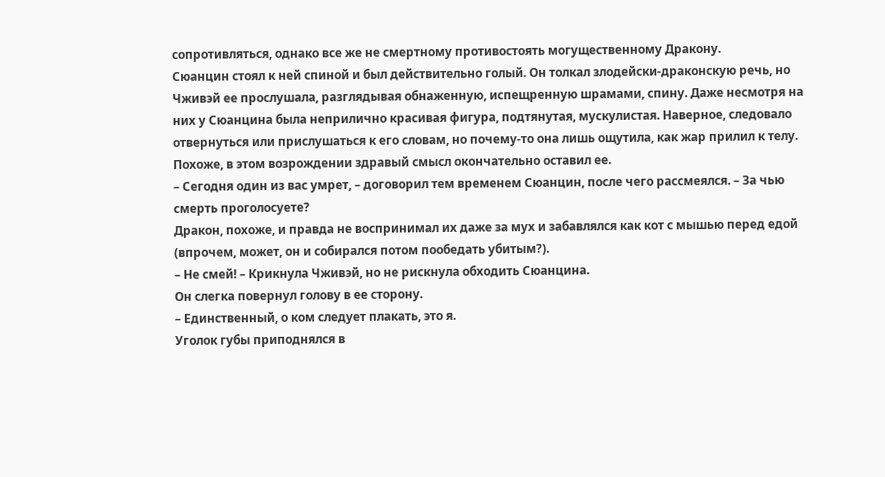сопротивляться, однако все же не смертному противостоять могущественному Дракону.
Сюанцин стоял к ней спиной и был действительно голый. Он толкал злодейски-драконскую речь, но Чживэй ее прослушала, разглядывая обнаженную, испещренную шрамами, спину. Даже несмотря на них у Сюанцина была неприлично красивая фигура, подтянутая, мускулистая. Наверное, следовало отвернуться или прислушаться к его словам, но почему-то она лишь ощутила, как жар прилил к телу. Похоже, в этом возрождении здравый смысл окончательно оставил ее.
– Сегодня один из вас умрет, – договорил тем временем Сюанцин, после чего рассмеялся. – За чью смерть проголосуете?
Дракон, похоже, и правда не воспринимал их даже за мух и забавлялся как кот с мышью перед едой (впрочем, может, он и собирался потом пообедать убитым?).
– Не смей! – Крикнула Чживэй, но не рискнула обходить Сюанцина.
Он слегка повернул голову в ее сторону.
– Единственный, о ком следует плакать, это я.
Уголок губы приподнялся в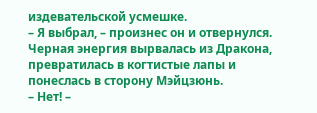издевательской усмешке.
– Я выбрал, – произнес он и отвернулся.
Черная энергия вырвалась из Дракона, превратилась в когтистые лапы и понеслась в сторону Мэйцзюнь.
– Нет! –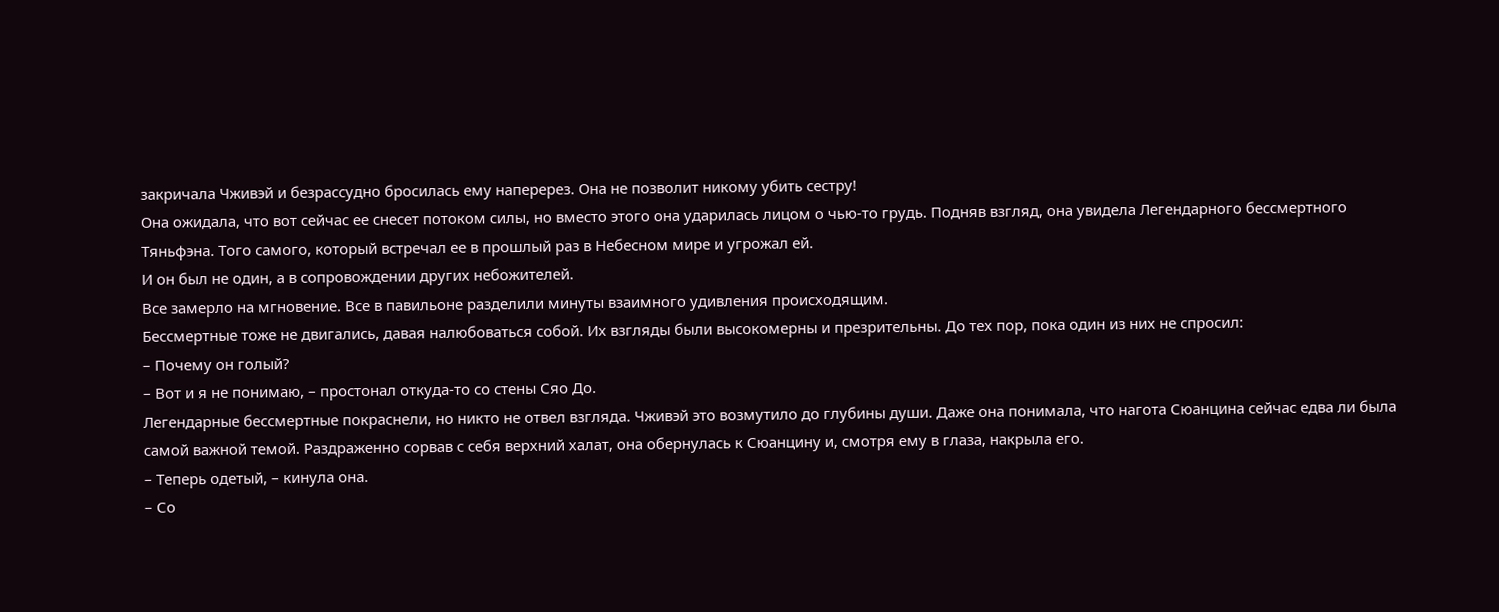закричала Чживэй и безрассудно бросилась ему наперерез. Она не позволит никому убить сестру!
Она ожидала, что вот сейчас ее снесет потоком силы, но вместо этого она ударилась лицом о чью-то грудь. Подняв взгляд, она увидела Легендарного бессмертного Тяньфэна. Того самого, который встречал ее в прошлый раз в Небесном мире и угрожал ей.
И он был не один, а в сопровождении других небожителей.
Все замерло на мгновение. Все в павильоне разделили минуты взаимного удивления происходящим.
Бессмертные тоже не двигались, давая налюбоваться собой. Их взгляды были высокомерны и презрительны. До тех пор, пока один из них не спросил:
– Почему он голый?
– Вот и я не понимаю, – простонал откуда-то со стены Сяо До.
Легендарные бессмертные покраснели, но никто не отвел взгляда. Чживэй это возмутило до глубины души. Даже она понимала, что нагота Сюанцина сейчас едва ли была самой важной темой. Раздраженно сорвав с себя верхний халат, она обернулась к Сюанцину и, смотря ему в глаза, накрыла его.
– Теперь одетый, – кинула она.
– Со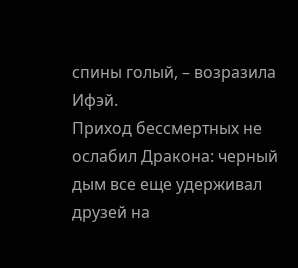спины голый, – возразила Ифэй.
Приход бессмертных не ослабил Дракона: черный дым все еще удерживал друзей на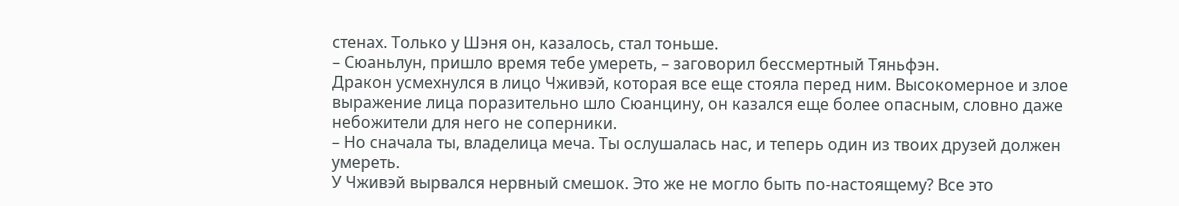стенах. Только у Шэня он, казалось, стал тоньше.
– Сюаньлун, пришло время тебе умереть, – заговорил бессмертный Тяньфэн.
Дракон усмехнулся в лицо Чживэй, которая все еще стояла перед ним. Высокомерное и злое выражение лица поразительно шло Сюанцину, он казался еще более опасным, словно даже небожители для него не соперники.
– Но сначала ты, владелица меча. Ты ослушалась нас, и теперь один из твоих друзей должен умереть.
У Чживэй вырвался нервный смешок. Это же не могло быть по-настоящему? Все это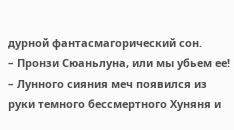дурной фантасмагорический сон.
– Пронзи Сюаньлуна, или мы убьем ее! – Лунного сияния меч появился из руки темного бессмертного Хуняня и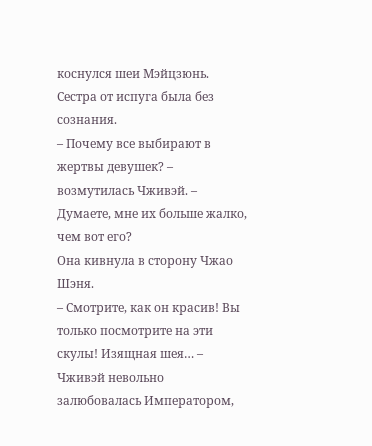коснулся шеи Мэйцзюнь. Сестра от испуга была без сознания.
– Почему все выбирают в жертвы девушек? – возмутилась Чживэй. – Думаете, мне их больше жалко, чем вот его?
Она кивнула в сторону Чжао Шэня.
– Смотрите, как он красив! Вы только посмотрите на эти скулы! Изящная шея… – Чживэй невольно залюбовалась Императором,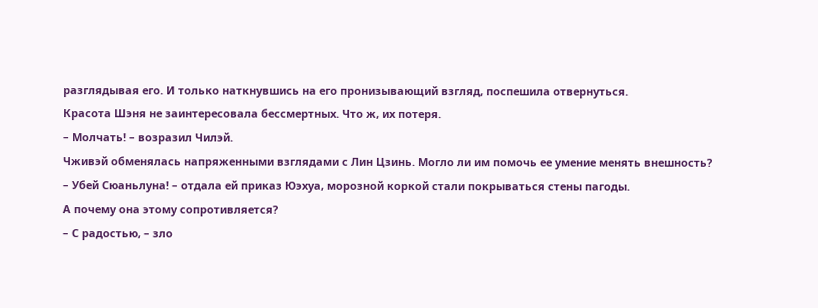разглядывая его. И только наткнувшись на его пронизывающий взгляд, поспешила отвернуться.
Красота Шэня не заинтересовала бессмертных. Что ж, их потеря.
– Молчать! – возразил Чилэй.
Чживэй обменялась напряженными взглядами с Лин Цзинь. Могло ли им помочь ее умение менять внешность?
– Убей Сюаньлуна! – отдала ей приказ Юэхуа, морозной коркой стали покрываться стены пагоды.
А почему она этому сопротивляется?
– С радостью, – зло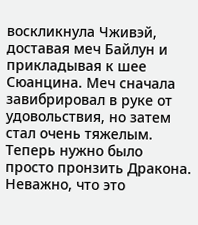воскликнула Чживэй, доставая меч Байлун и прикладывая к шее Сюанцина. Меч сначала завибрировал в руке от удовольствия, но затем стал очень тяжелым.
Теперь нужно было просто пронзить Дракона. Неважно, что это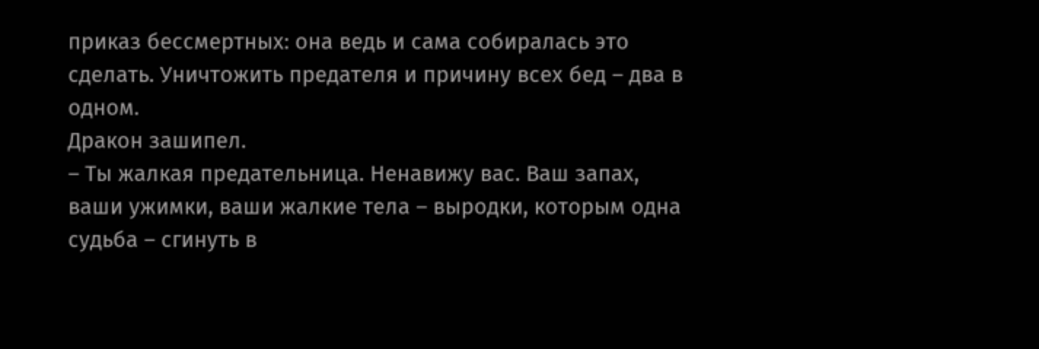приказ бессмертных: она ведь и сама собиралась это сделать. Уничтожить предателя и причину всех бед – два в одном.
Дракон зашипел.
– Ты жалкая предательница. Ненавижу вас. Ваш запах, ваши ужимки, ваши жалкие тела – выродки, которым одна судьба – сгинуть в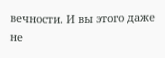вечности. И вы этого даже не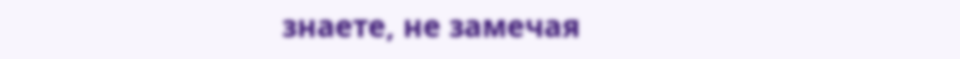знаете, не замечая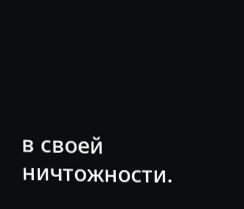в своей ничтожности.